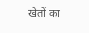खेतों का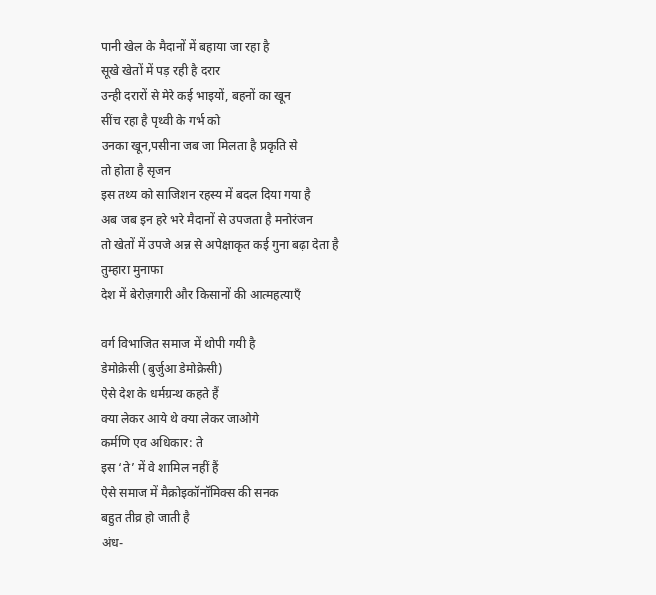पानी खेल के मैदानों में बहाया जा रहा है
सूखे खेतों में पड़ रही है दरार
उन्ही दरारों से मेरे कई भाइयों, बहनों का खून
सींच रहा है पृथ्वी के गर्भ को
उनका खून,पसीना जब जा मिलता है प्रकृति से
तो होता है सृजन
इस तथ्य को साजिशन रहस्य में बदल दिया गया है
अब जब इन हरे भरे मैदानों से उपजता है मनोरंजन
तो खेतों में उपजे अन्न से अपेक्षाकृत कई गुना बढ़ा देता है
तुम्हारा मुनाफा
देश में बेरोज़गारी और किसानों की आत्महत्याएँ

वर्ग विभाजित समाज में थोपी गयी है
डेमोक्रेसी (बुर्जुआ डेमोक्रेसी)
ऐसे देश के धर्मग्रन्थ कहते हैं
क्या लेकर आये थे क्या लेकर जाओगे
कर्मणि एव अधिकार: ते
इस ‘ते’ में वे शामिल नहीं हैं
ऐसे समाज में मैक्रोइकॉनॉमिक्स की सनक
बहुत तीव्र हो जाती है
अंध-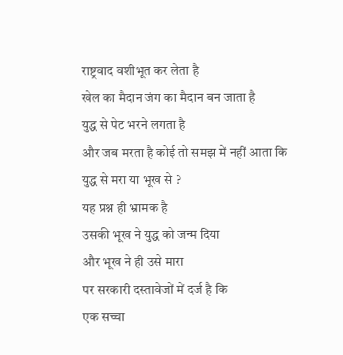राष्ट्रवाद वशीभूत कर लेता है
खेल का मैदान जंग का मैदान बन जाता है
युद्ध से पेट भरने लगता है
और जब मरता है कोई तो समझ में नहीं आता कि
युद्ध से मरा या भूख से ?
यह प्रश्न ही भ्रामक है
उसकी भूख ने युद्ध को जन्म दिया
और भूख ने ही उसे मारा
पर सरकारी दस्तावेजों में दर्ज है कि
एक सच्चा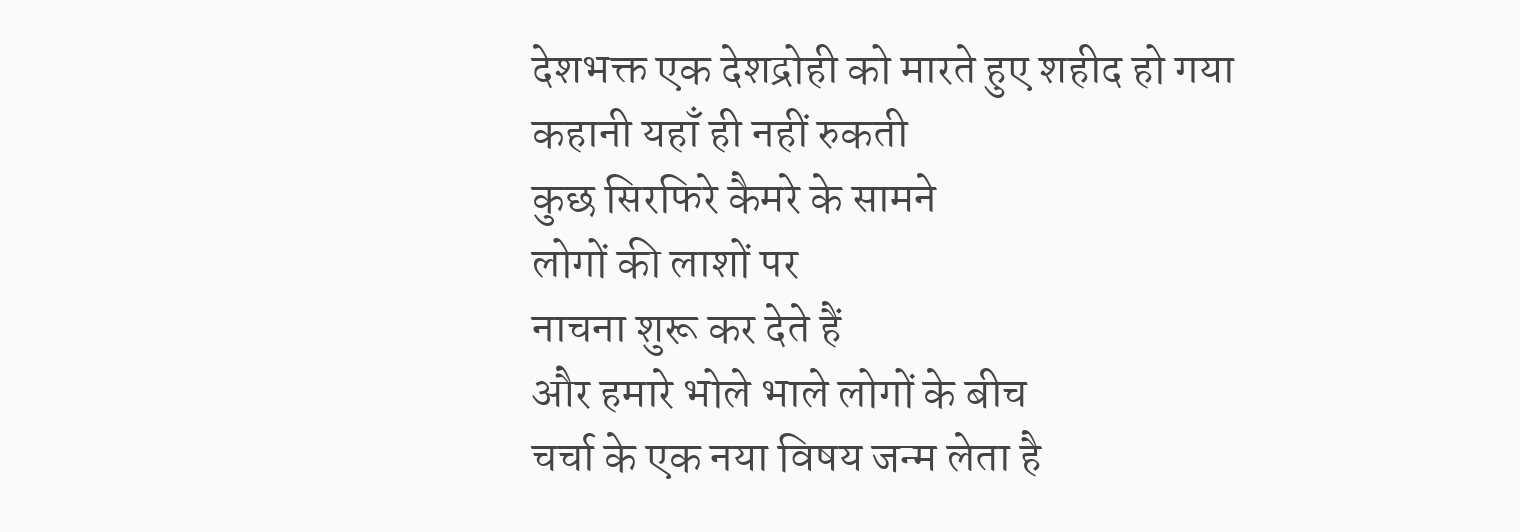देशभक्त एक देशद्रोही को मारते हुए शहीद हो गया
कहानी यहाँ ही नहीं रुकती
कुछ सिरफिरे कैमरे के सामने
लोगों की लाशों पर
नाचना शुरू कर देते हैं
और हमारे भोले भाले लोगों के बीच
चर्चा के एक नया विषय जन्म लेता है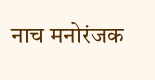नाच मनोरंजक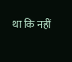था कि नहीं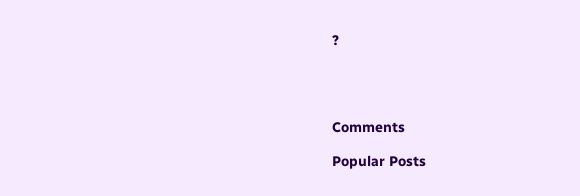?




Comments

Popular Posts